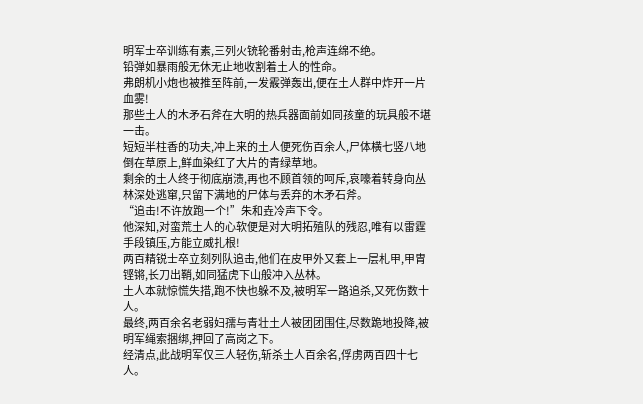明军士卒训练有素,三列火铳轮番射击,枪声连绵不绝。
铅弹如暴雨般无休无止地收割着土人的性命。
弗朗机小炮也被推至阵前,一发霰弹轰出,便在土人群中炸开一片血雾!
那些土人的木矛石斧在大明的热兵器面前如同孩童的玩具般不堪一击。
短短半柱香的功夫,冲上来的土人便死伤百余人,尸体横七竖八地倒在草原上,鲜血染红了大片的青绿草地。
剩余的土人终于彻底崩溃,再也不顾首领的呵斥,哀嚎着转身向丛林深处逃窜,只留下满地的尸体与丢弃的木矛石斧。
“追击!不许放跑一个!”朱和垚冷声下令。
他深知,对蛮荒土人的心软便是对大明拓殖队的残忍,唯有以雷霆手段镇压,方能立威扎根!
两百精锐士卒立刻列队追击,他们在皮甲外又套上一层札甲,甲胄铿锵,长刀出鞘,如同猛虎下山般冲入丛林。
土人本就惊慌失措,跑不快也躲不及,被明军一路追杀,又死伤数十人。
最终,两百余名老弱妇孺与青壮土人被团团围住,尽数跪地投降,被明军绳索捆绑,押回了高岗之下。
经清点,此战明军仅三人轻伤,斩杀土人百余名,俘虏两百四十七人。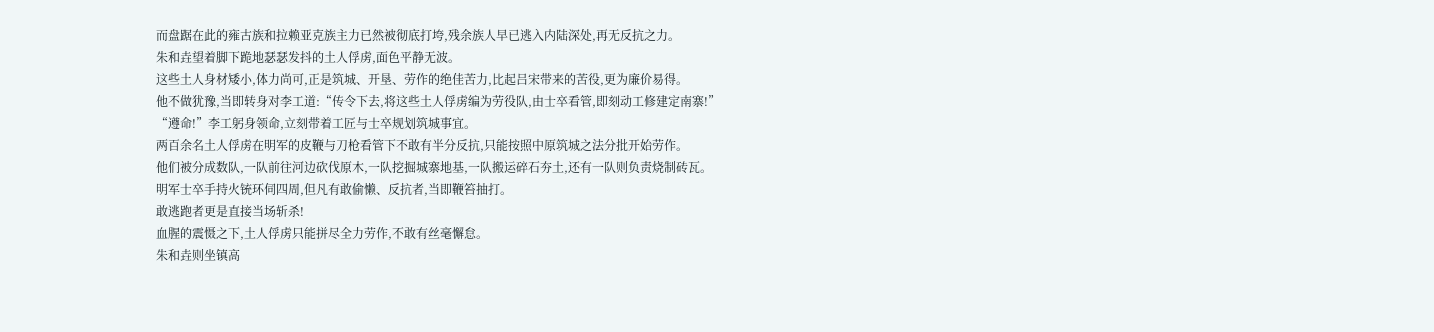而盘踞在此的雍古族和拉赖亚克族主力已然被彻底打垮,残余族人早已逃入内陆深处,再无反抗之力。
朱和垚望着脚下跪地瑟瑟发抖的土人俘虏,面色平静无波。
这些土人身材矮小,体力尚可,正是筑城、开垦、劳作的绝佳苦力,比起吕宋带来的苦役,更为廉价易得。
他不做犹豫,当即转身对李工道:“传令下去,将这些土人俘虏编为劳役队,由士卒看管,即刻动工修建定南寨!”
“遵命!”李工躬身领命,立刻带着工匠与士卒规划筑城事宜。
两百余名土人俘虏在明军的皮鞭与刀枪看管下不敢有半分反抗,只能按照中原筑城之法分批开始劳作。
他们被分成数队,一队前往河边砍伐原木,一队挖掘城寨地基,一队搬运碎石夯土,还有一队则负责烧制砖瓦。
明军士卒手持火铳环伺四周,但凡有敢偷懒、反抗者,当即鞭笞抽打。
敢逃跑者更是直接当场斩杀!
血腥的震慑之下,土人俘虏只能拼尽全力劳作,不敢有丝毫懈怠。
朱和垚则坐镇高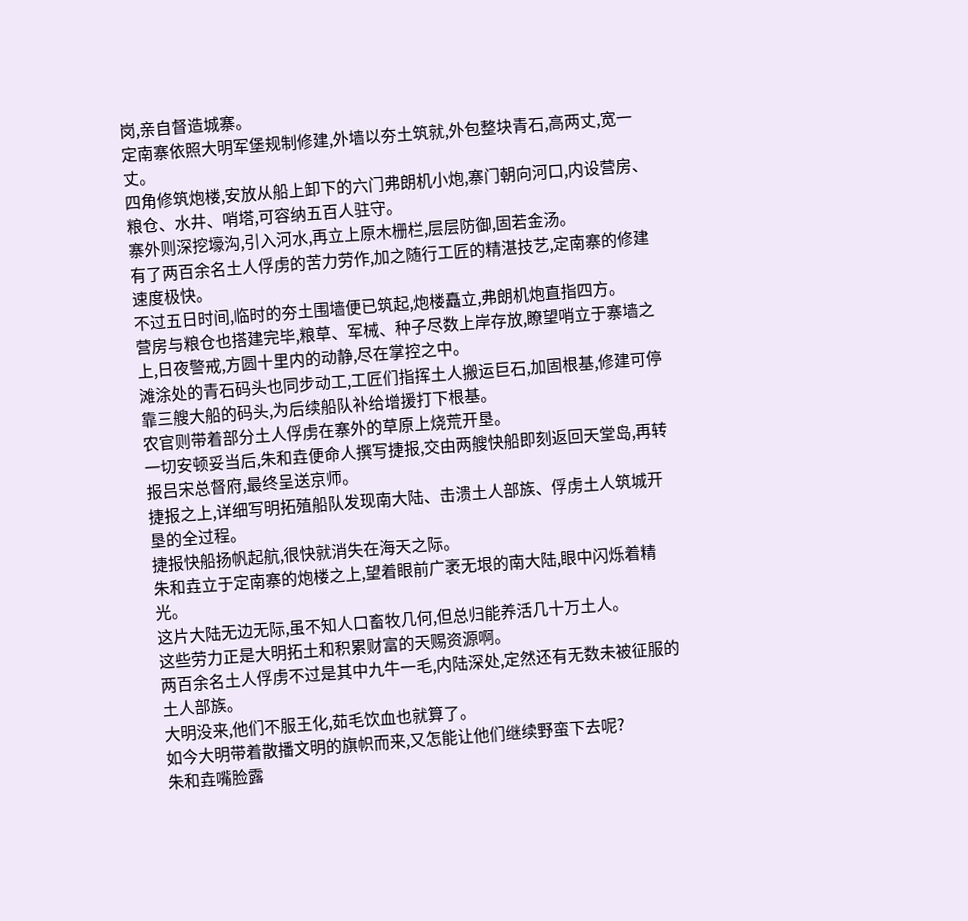岗,亲自督造城寨。
定南寨依照大明军堡规制修建,外墙以夯土筑就,外包整块青石,高两丈,宽一丈。
四角修筑炮楼,安放从船上卸下的六门弗朗机小炮,寨门朝向河口,内设营房、粮仓、水井、哨塔,可容纳五百人驻守。
寨外则深挖壕沟,引入河水,再立上原木栅栏,层层防御,固若金汤。
有了两百余名土人俘虏的苦力劳作,加之随行工匠的精湛技艺,定南寨的修建速度极快。
不过五日时间,临时的夯土围墙便已筑起,炮楼矗立,弗朗机炮直指四方。
营房与粮仓也搭建完毕,粮草、军械、种子尽数上岸存放,瞭望哨立于寨墙之上,日夜警戒,方圆十里内的动静,尽在掌控之中。
滩涂处的青石码头也同步动工,工匠们指挥土人搬运巨石,加固根基,修建可停靠三艘大船的码头,为后续船队补给增援打下根基。
农官则带着部分土人俘虏在寨外的草原上烧荒开垦。
一切安顿妥当后,朱和垚便命人撰写捷报,交由两艘快船即刻返回天堂岛,再转报吕宋总督府,最终呈送京师。
捷报之上,详细写明拓殖船队发现南大陆、击溃土人部族、俘虏土人筑城开垦的全过程。
捷报快船扬帆起航,很快就消失在海天之际。
朱和垚立于定南寨的炮楼之上,望着眼前广袤无垠的南大陆,眼中闪烁着精光。
这片大陆无边无际,虽不知人口畜牧几何,但总归能养活几十万土人。
这些劳力正是大明拓土和积累财富的天赐资源啊。
两百余名土人俘虏不过是其中九牛一毛,内陆深处,定然还有无数未被征服的土人部族。
大明没来,他们不服王化,茹毛饮血也就算了。
如今大明带着散播文明的旗帜而来,又怎能让他们继续野蛮下去呢?
朱和垚嘴脸露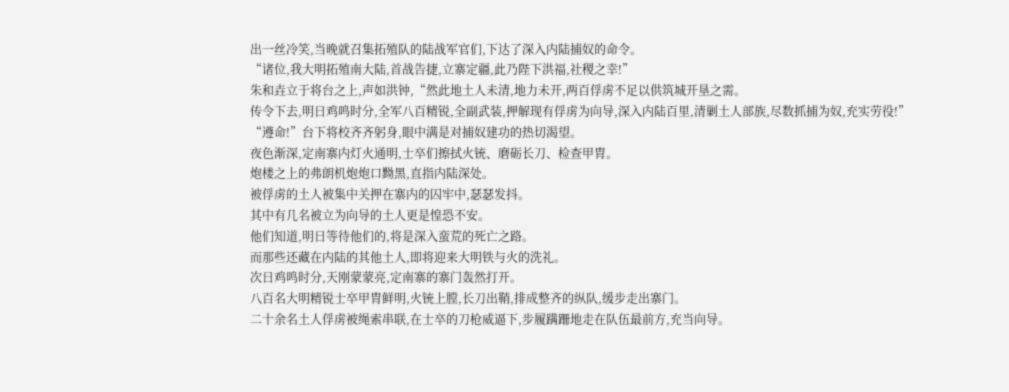出一丝冷笑,当晚就召集拓殖队的陆战军官们,下达了深入内陆捕奴的命令。
“诸位,我大明拓殖南大陆,首战告捷,立寨定疆,此乃陛下洪福,社稷之幸!”
朱和垚立于将台之上,声如洪钟,“然此地土人未清,地力未开,两百俘虏不足以供筑城开垦之需。
传令下去,明日鸡鸣时分,全军八百精锐,全副武装,押解现有俘虏为向导,深入内陆百里,清剿土人部族,尽数抓捕为奴,充实劳役!”
“遵命!”台下将校齐齐躬身,眼中满是对捕奴建功的热切渴望。
夜色渐深,定南寨内灯火通明,士卒们擦拭火铳、磨砺长刀、检查甲胄。
炮楼之上的弗朗机炮炮口黝黑,直指内陆深处。
被俘虏的土人被集中关押在寨内的囚牢中,瑟瑟发抖。
其中有几名被立为向导的土人更是惶恐不安。
他们知道,明日等待他们的,将是深入蛮荒的死亡之路。
而那些还藏在内陆的其他土人,即将迎来大明铁与火的洗礼。
次日鸡鸣时分,天刚蒙蒙亮,定南寨的寨门轰然打开。
八百名大明精锐士卒甲胄鲜明,火铳上膛,长刀出鞘,排成整齐的纵队,缓步走出寨门。
二十余名土人俘虏被绳索串联,在士卒的刀枪威逼下,步履蹒跚地走在队伍最前方,充当向导。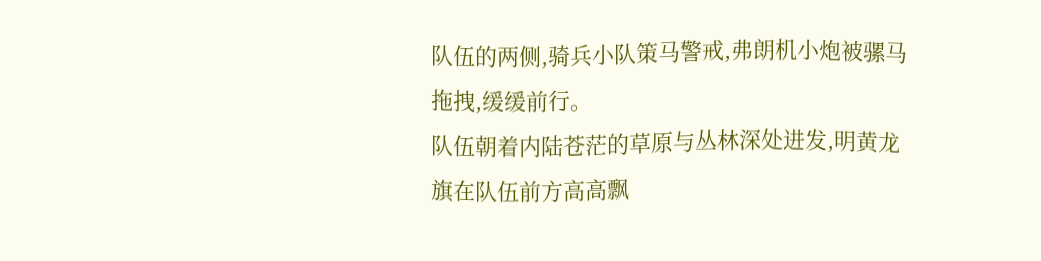队伍的两侧,骑兵小队策马警戒,弗朗机小炮被骡马拖拽,缓缓前行。
队伍朝着内陆苍茫的草原与丛林深处进发,明黄龙旗在队伍前方高高飘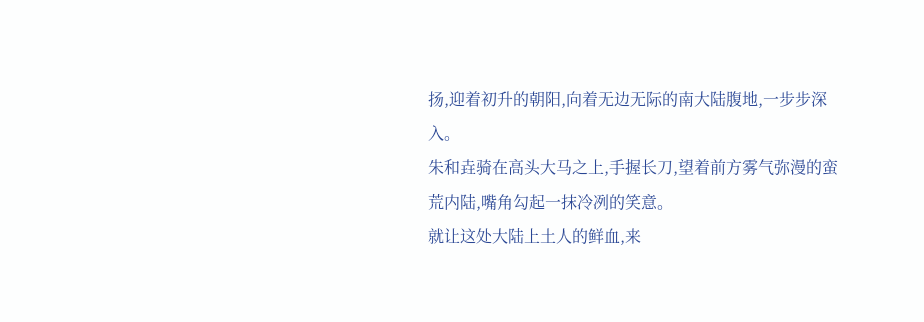扬,迎着初升的朝阳,向着无边无际的南大陆腹地,一步步深入。
朱和垚骑在高头大马之上,手握长刀,望着前方雾气弥漫的蛮荒内陆,嘴角勾起一抹冷冽的笑意。
就让这处大陆上土人的鲜血,来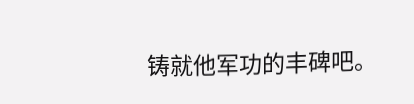铸就他军功的丰碑吧。